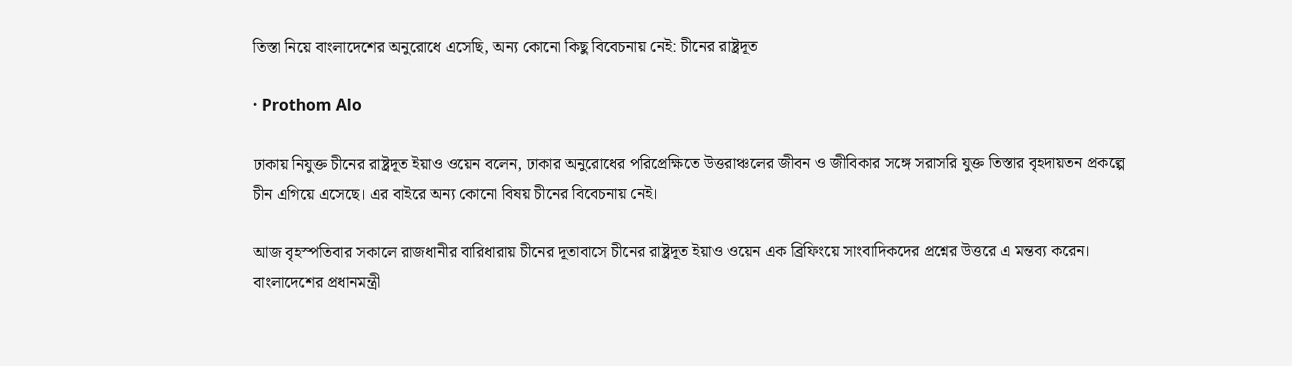তিস্তা নিয়ে বাংলাদেশের অনুরোধে এসেছি, অন্য কোনো কিছু বিবেচনায় নেই: চীনের রাষ্ট্রদূত

· Prothom Alo

ঢাকায় নিযুক্ত চীনের রাষ্ট্রদূত ইয়াও ওয়েন বলেন, ঢাকার অনুরোধের পরিপ্রেক্ষিতে উত্তরাঞ্চলের জীবন ও জীবিকার সঙ্গে সরাসরি যুক্ত তিস্তার বৃহদায়তন প্রকল্পে চীন এগিয়ে এসেছে। এর বাইরে অন্য কোনো বিষয় চীনের বিবেচনায় নেই।

আজ বৃহস্পতিবার সকালে রাজধানীর বারিধারায় চীনের দূতাবাসে চীনের রাষ্ট্রদূত ইয়াও ওয়েন এক ব্রিফিংয়ে সাংবাদিকদের প্রশ্নের উত্তরে এ মন্তব্য করেন। বাংলাদেশের প্রধানমন্ত্রী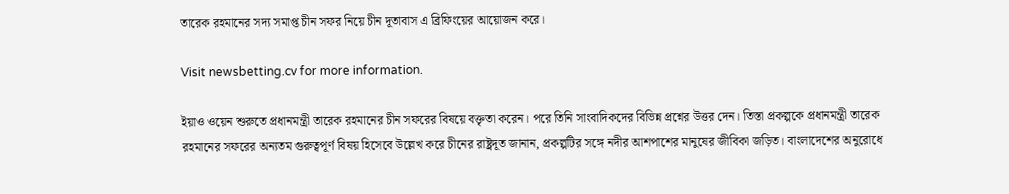তারেক রহমানের সদ্য সমাপ্ত চীন সফর নিয়ে চীন দূতাবাস এ ব্রিফিংয়ের আয়োজন করে।

Visit newsbetting.cv for more information.

ইয়াও ওয়েন শুরুতে প্রধানমন্ত্রী তারেক রহমানের চীন সফরের বিষয়ে বক্তৃতা করেন। পরে তিনি সাংবাদিকদের বিভিন্ন প্রশ্নের উত্তর দেন। তিস্তা প্রকল্পকে প্রধানমন্ত্রী তারেক রহমানের সফরের অন্যতম গুরুত্বপূর্ণ বিষয় হিসেবে উল্লেখ করে চীনের রাষ্ট্রদূত জানান, প্রকল্পটির সঙ্গে নদীর আশপাশের মানুষের জীবিকা জড়িত। বাংলাদেশের অনুরোধে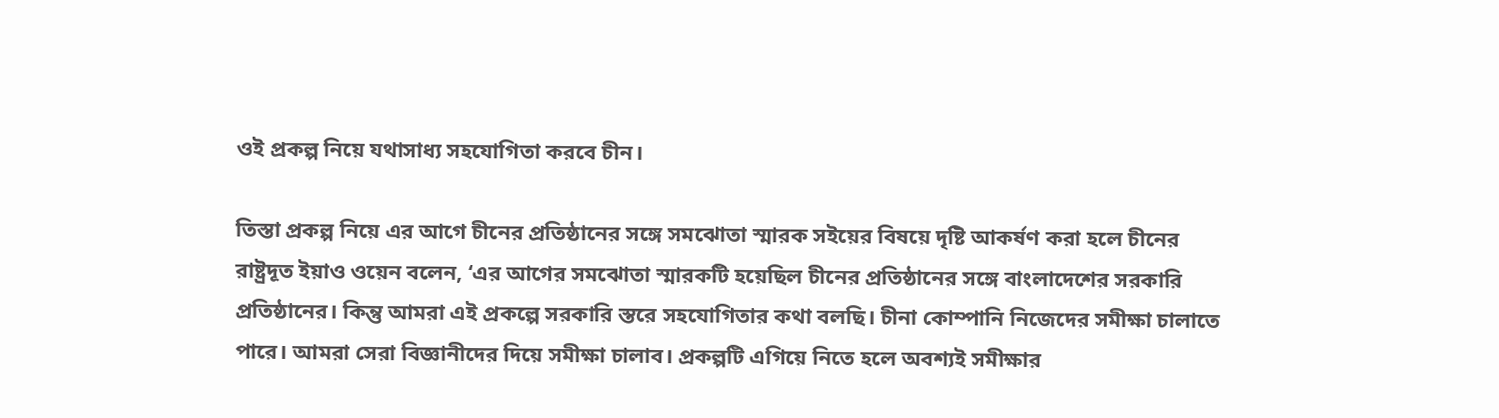ওই প্রকল্প নিয়ে যথাসাধ্য সহযোগিতা করবে চীন।

তিস্তা প্রকল্প নিয়ে এর আগে চীনের প্রতিষ্ঠানের সঙ্গে সমঝোতা স্মারক সইয়ের বিষয়ে দৃষ্টি আকর্ষণ করা হলে চীনের রাষ্ট্রদূত ইয়াও ওয়েন বলেন, ‘এর আগের সমঝোতা স্মারকটি হয়েছিল চীনের প্রতিষ্ঠানের সঙ্গে বাংলাদেশের সরকারি প্রতিষ্ঠানের। কিন্তু আমরা এই প্রকল্পে সরকারি স্তরে সহযোগিতার কথা বলছি। চীনা কোম্পানি নিজেদের সমীক্ষা চালাতে পারে। আমরা সেরা বিজ্ঞানীদের দিয়ে সমীক্ষা চালাব। প্রকল্পটি এগিয়ে নিতে হলে অবশ্যই সমীক্ষার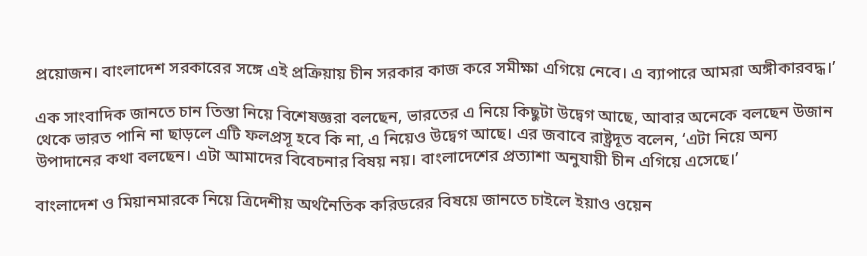প্রয়োজন। বাংলাদেশ সরকারের সঙ্গে এই প্রক্রিয়ায় চীন সরকার কাজ করে সমীক্ষা এগিয়ে নেবে। এ ব্যাপারে আমরা অঙ্গীকারবদ্ধ।’

এক সাংবাদিক জানতে চান তিস্তা নিয়ে বিশেষজ্ঞরা বলছেন, ভারতের এ নিয়ে কিছুটা উদ্বেগ আছে, আবার অনেকে বলছেন উজান থেকে ভারত পানি না ছাড়লে এটি ফলপ্রসূ হবে কি না, এ নিয়েও উদ্বেগ আছে। এর জবাবে রাষ্ট্রদূত বলেন, ‘এটা নিয়ে অন্য উপাদানের কথা বলছেন। এটা আমাদের বিবেচনার বিষয় নয়। বাংলাদেশের প্রত্যাশা অনুযায়ী চীন এগিয়ে এসেছে।’

বাংলাদেশ ও মিয়ানমারকে নিয়ে ত্রিদেশীয় অর্থনৈতিক করিডরের বিষয়ে জানতে চাইলে ইয়াও ওয়েন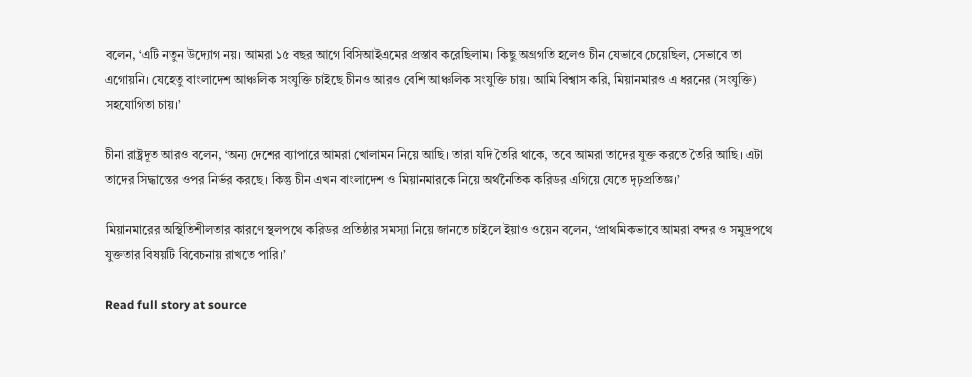বলেন, ‘এটি নতুন উদ্যোগ নয়। আমরা ১৫ বছর আগে বিসিআইএমের প্রস্তাব করেছিলাম। কিছু অগ্রগতি হলেও চীন যেভাবে চেয়েছিল, সেভাবে তা এগোয়নি। যেহেতু বাংলাদেশ আঞ্চলিক সংযুক্তি চাইছে চীনও আরও বেশি আঞ্চলিক সংযুক্তি চায়। আমি বিশ্বাস করি, মিয়ানমারও এ ধরনের (সংযুক্তি) সহযোগিতা চায়।’

চীনা রাষ্ট্রদূত আরও বলেন, ‘অন্য দেশের ব্যাপারে আমরা খোলামন নিয়ে আছি। তারা যদি তৈরি থাকে, তবে আমরা তাদের যুক্ত করতে তৈরি আছি। এটা তাদের সিদ্ধান্তের ওপর নির্ভর করছে। কিন্তু চীন এখন বাংলাদেশ ও মিয়ানমারকে নিয়ে অর্থনৈতিক করিডর এগিয়ে যেতে দৃঢ়প্রতিজ্ঞ।’

মিয়ানমারের অস্থিতিশীলতার কারণে স্থলপথে করিডর প্রতিষ্ঠার সমস্যা নিয়ে জানতে চাইলে ইয়াও ওয়েন বলেন, ‘প্রাথমিকভাবে আমরা বন্দর ও সমুদ্রপথে যুক্ততার বিষয়টি বিবেচনায় রাখতে পারি।’

Read full story at source